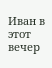Иван в этот вечер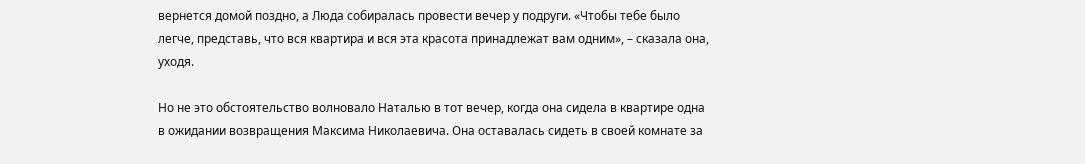вернется домой поздно, а Люда собиралась провести вечер у подруги. «Чтобы тебе было легче, представь, что вся квартира и вся эта красота принадлежат вам одним», – сказала она, уходя.

Но не это обстоятельство волновало Наталью в тот вечер, когда она сидела в квартире одна в ожидании возвращения Максима Николаевича. Она оставалась сидеть в своей комнате за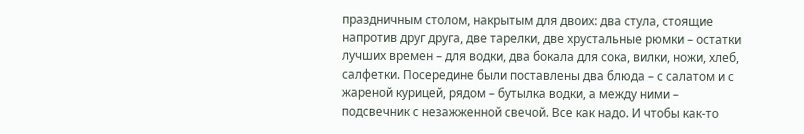праздничным столом, накрытым для двоих: два стула, стоящие напротив друг друга, две тарелки, две хрустальные рюмки – остатки лучших времен – для водки, два бокала для сока, вилки, ножи, хлеб, салфетки. Посередине были поставлены два блюда – с салатом и с жареной курицей, рядом – бутылка водки, а между ними – подсвечник с незажженной свечой. Все как надо. И чтобы как-то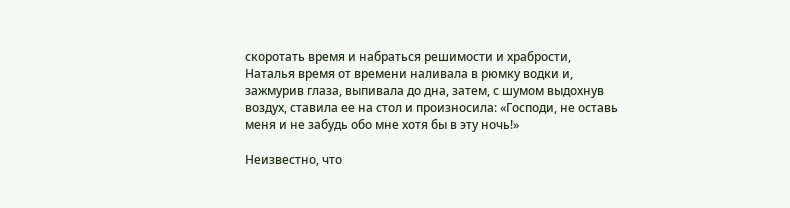скоротать время и набраться решимости и храбрости, Наталья время от времени наливала в рюмку водки и, зажмурив глаза, выпивала до дна, затем, с шумом выдохнув воздух, ставила ее на стол и произносила: «Господи, не оставь меня и не забудь обо мне хотя бы в эту ночь!»

Неизвестно, что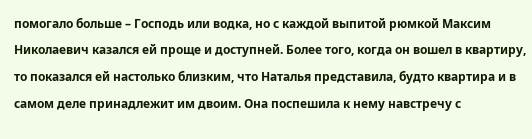помогало больше – Господь или водка, но с каждой выпитой рюмкой Максим Николаевич казался ей проще и доступней. Более того, когда он вошел в квартиру, то показался ей настолько близким, что Наталья представила, будто квартира и в самом деле принадлежит им двоим. Она поспешила к нему навстречу с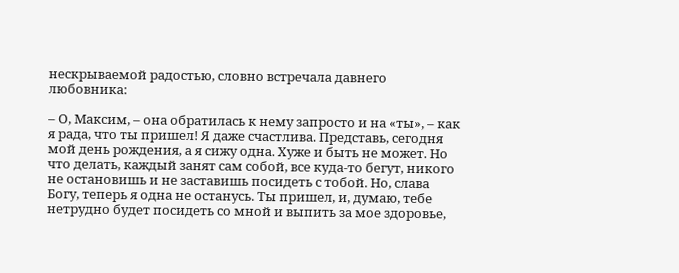нескрываемой радостью, словно встречала давнего любовника:

– О, Максим, – она обратилась к нему запросто и на «ты», – как я рада, что ты пришел! Я даже счастлива. Представь, сегодня мой день рождения, а я сижу одна. Хуже и быть не может. Но что делать, каждый занят сам собой, все куда-то бегут, никого не остановишь и не заставишь посидеть с тобой. Но, слава Богу, теперь я одна не останусь. Ты пришел, и, думаю, тебе нетрудно будет посидеть со мной и выпить за мое здоровье,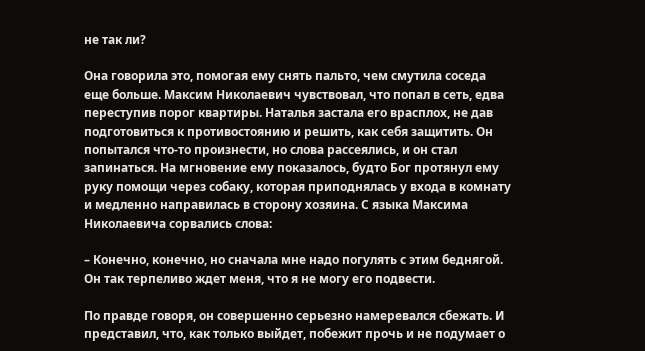не так ли?

Она говорила это, помогая ему снять пальто, чем смутила соседа еще больше. Максим Николаевич чувствовал, что попал в сеть, едва переступив порог квартиры. Наталья застала его врасплох, не дав подготовиться к противостоянию и решить, как себя защитить. Он попытался что-то произнести, но слова рассеялись, и он стал запинаться. На мгновение ему показалось, будто Бог протянул ему руку помощи через собаку, которая приподнялась у входа в комнату и медленно направилась в сторону хозяина. С языка Максима Николаевича сорвались слова:

– Конечно, конечно, но сначала мне надо погулять с этим беднягой. Он так терпеливо ждет меня, что я не могу его подвести.

По правде говоря, он совершенно серьезно намеревался сбежать. И представил, что, как только выйдет, побежит прочь и не подумает о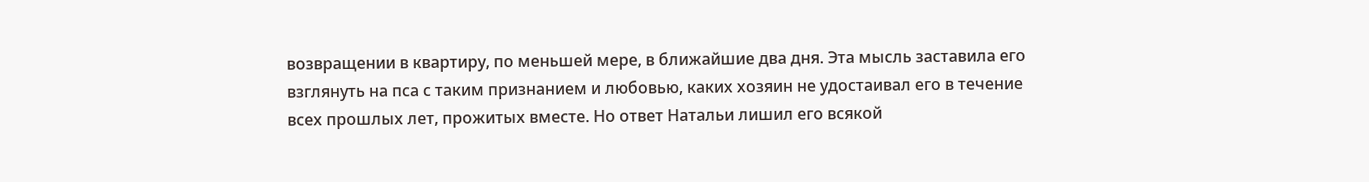возвращении в квартиру, по меньшей мере, в ближайшие два дня. Эта мысль заставила его взглянуть на пса с таким признанием и любовью, каких хозяин не удостаивал его в течение всех прошлых лет, прожитых вместе. Но ответ Натальи лишил его всякой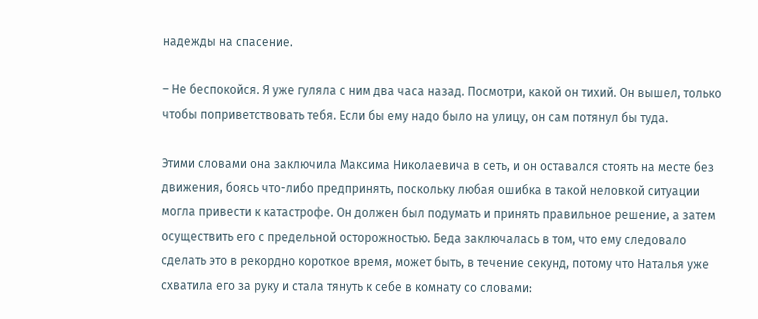надежды на спасение.

– Не беспокойся. Я уже гуляла с ним два часа назад. Посмотри, какой он тихий. Он вышел, только чтобы поприветствовать тебя. Если бы ему надо было на улицу, он сам потянул бы туда.

Этими словами она заключила Максима Николаевича в сеть, и он оставался стоять на месте без движения, боясь что-либо предпринять, поскольку любая ошибка в такой неловкой ситуации могла привести к катастрофе. Он должен был подумать и принять правильное решение, а затем осуществить его с предельной осторожностью. Беда заключалась в том, что ему следовало сделать это в рекордно короткое время, может быть, в течение секунд, потому что Наталья уже схватила его за руку и стала тянуть к себе в комнату со словами: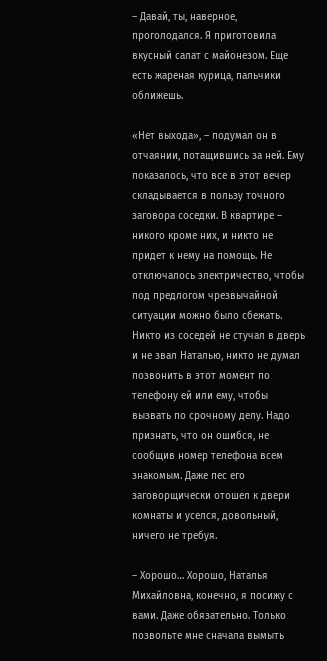– Давай, ты, наверное, проголодался. Я приготовила вкусный салат с майонезом. Еще есть жареная курица, пальчики оближешь.

«Нет выхода», – подумал он в отчаянии, потащившись за ней. Ему показалось, что все в этот вечер складывается в пользу точного заговора соседки. В квартире – никого кроме них, и никто не придет к нему на помощь. Не отключалось электричество, чтобы под предлогом чрезвычайной ситуации можно было сбежать. Никто из соседей не стучал в дверь и не звал Наталью, никто не думал позвонить в этот момент по телефону ей или ему, чтобы вызвать по срочному делу. Надо признать, что он ошибся, не сообщив номер телефона всем знакомым. Даже пес его заговорщически отошел к двери комнаты и уселся, довольный, ничего не требуя.

– Хорошо… Хорошо, Наталья Михайловна, конечно, я посижу с вами. Даже обязательно. Только позвольте мне сначала вымыть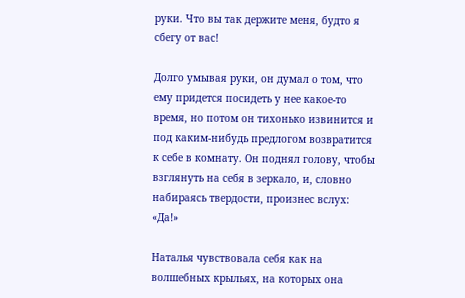руки. Что вы так держите меня, будто я сбегу от вас!

Долго умывая руки, он думал о том, что ему придется посидеть у нее какое-то время, но потом он тихонько извинится и под каким-нибудь предлогом возвратится к себе в комнату. Он поднял голову, чтобы взглянуть на себя в зеркало, и, словно набираясь твердости, произнес вслух: «Да!»

Наталья чувствовала себя как на волшебных крыльях, на которых она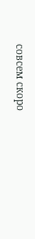совсем скоро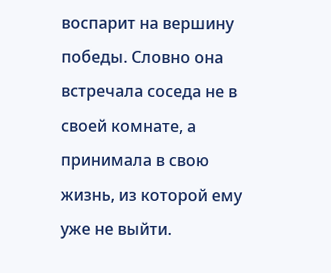воспарит на вершину победы. Словно она встречала соседа не в своей комнате, а принимала в свою жизнь, из которой ему уже не выйти.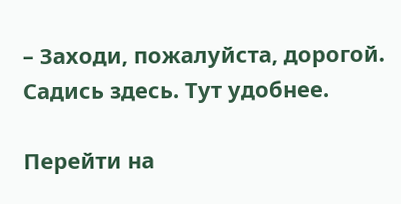– Заходи, пожалуйста, дорогой. Садись здесь. Тут удобнее.

Перейти на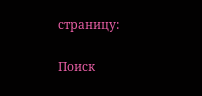страницу:

Поиск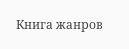Книга жанров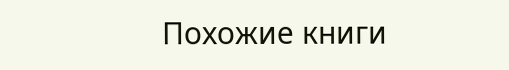Похожие книги